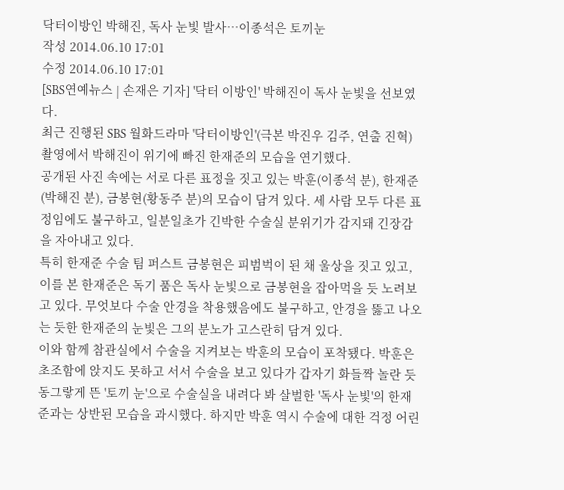닥터이방인 박해진, 독사 눈빛 발사…이종석은 토끼눈
작성 2014.06.10 17:01
수정 2014.06.10 17:01
[SBS연예뉴스 | 손재은 기자] '닥터 이방인' 박해진이 독사 눈빛을 선보였다.
최근 진행된 SBS 월화드라마 '닥터이방인'(극본 박진우 김주, 연출 진혁) 촬영에서 박해진이 위기에 빠진 한재준의 모습을 연기했다.
공개된 사진 속에는 서로 다른 표정을 짓고 있는 박훈(이종석 분), 한재준(박해진 분), 금봉현(황동주 분)의 모습이 담겨 있다. 세 사람 모두 다른 표정임에도 불구하고, 일분일초가 긴박한 수술실 분위기가 감지돼 긴장감을 자아내고 있다.
특히 한재준 수술 팀 퍼스트 금봉현은 피범벅이 된 채 울상을 짓고 있고, 이를 본 한재준은 독기 품은 독사 눈빛으로 금봉현을 잡아먹을 듯 노려보고 있다. 무엇보다 수술 안경을 착용했음에도 불구하고, 안경을 뚫고 나오는 듯한 한재준의 눈빛은 그의 분노가 고스란히 담겨 있다.
이와 함께 참관실에서 수술을 지켜보는 박훈의 모습이 포착됐다. 박훈은 초조함에 앉지도 못하고 서서 수술을 보고 있다가 갑자기 화들짝 놀란 듯 동그랗게 뜬 '토끼 눈'으로 수술실을 내려다 봐 살벌한 '독사 눈빛'의 한재준과는 상반된 모습을 과시했다. 하지만 박훈 역시 수술에 대한 걱정 어린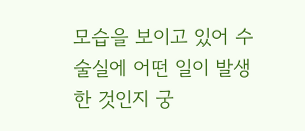모습을 보이고 있어 수술실에 어떤 일이 발생한 것인지 궁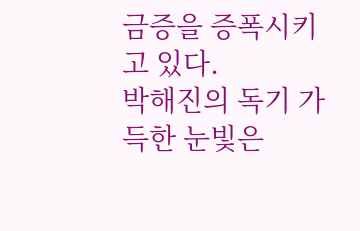금증을 증폭시키고 있다.
박해진의 독기 가득한 눈빛은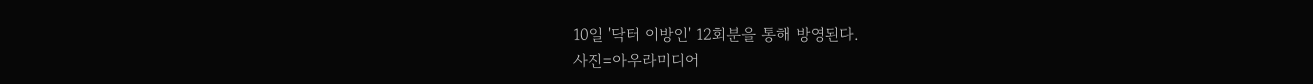10일 '닥터 이방인' 12회분을 통해 방영된다.
사진=아우라미디어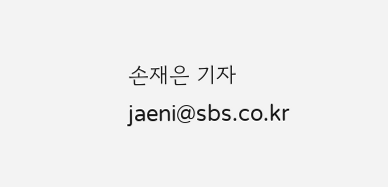손재은 기자 jaeni@sbs.co.kr